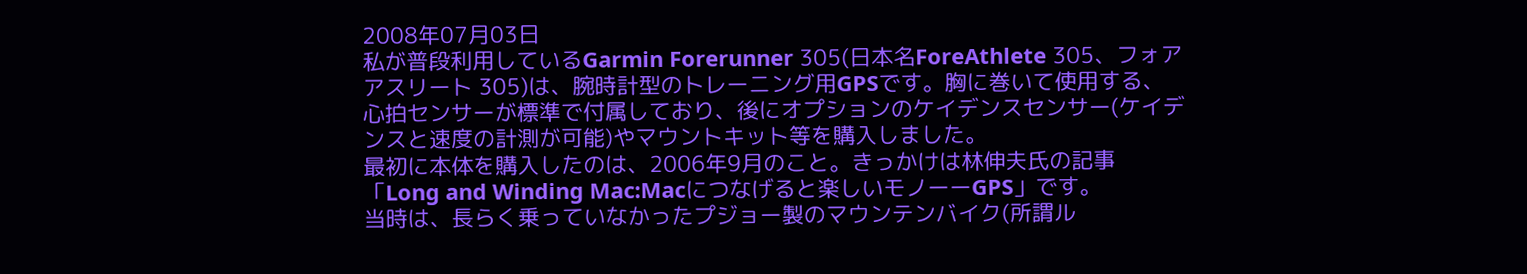2008年07月03日
私が普段利用しているGarmin Forerunner 305(日本名ForeAthlete 305、フォアアスリート 305)は、腕時計型のトレーニング用GPSです。胸に巻いて使用する、心拍センサーが標準で付属しており、後にオプションのケイデンスセンサー(ケイデンスと速度の計測が可能)やマウントキット等を購入しました。
最初に本体を購入したのは、2006年9月のこと。きっかけは林伸夫氏の記事「Long and Winding Mac:Macにつなげると楽しいモノーーGPS」です。
当時は、長らく乗っていなかったプジョー製のマウンテンバイク(所謂ル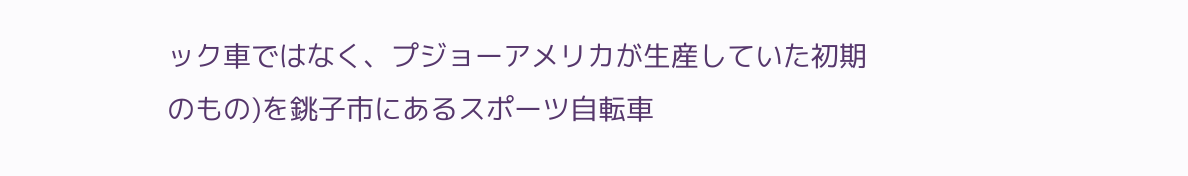ック車ではなく、プジョーアメリカが生産していた初期のもの)を銚子市にあるスポーツ自転車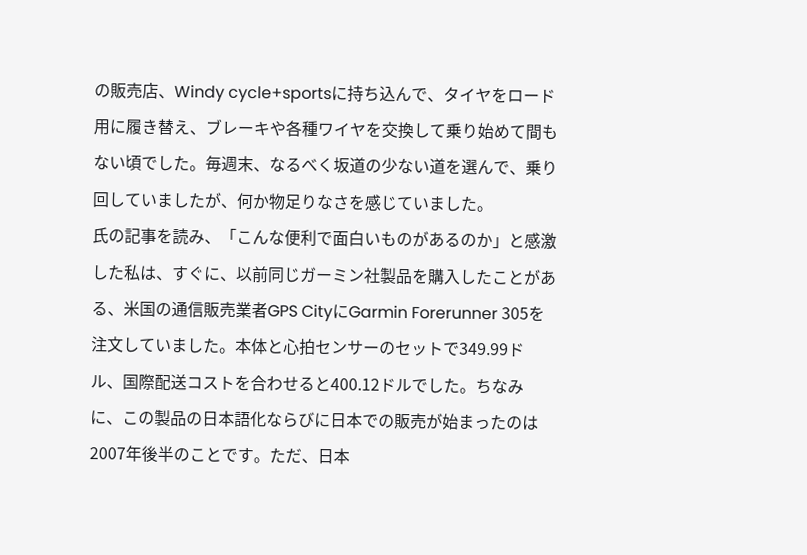の販売店、Windy cycle+sportsに持ち込んで、タイヤをロード用に履き替え、ブレーキや各種ワイヤを交換して乗り始めて間もない頃でした。毎週末、なるべく坂道の少ない道を選んで、乗り回していましたが、何か物足りなさを感じていました。
氏の記事を読み、「こんな便利で面白いものがあるのか」と感激した私は、すぐに、以前同じガーミン社製品を購入したことがある、米国の通信販売業者GPS CityにGarmin Forerunner 305を注文していました。本体と心拍センサーのセットで349.99ドル、国際配送コストを合わせると400.12ドルでした。ちなみに、この製品の日本語化ならびに日本での販売が始まったのは2007年後半のことです。ただ、日本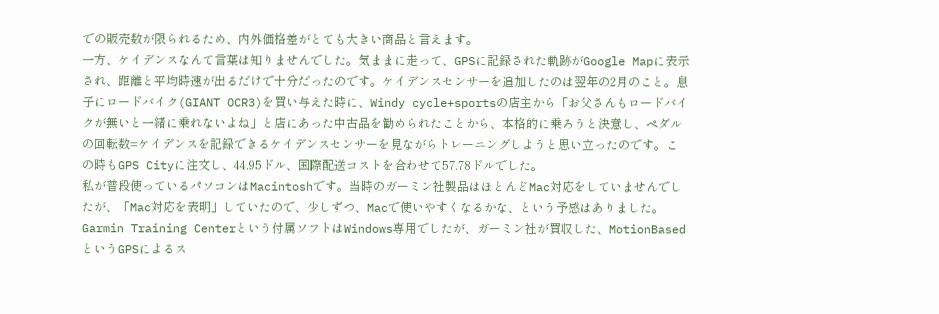での販売数が限られるため、内外価格差がとても大きい商品と言えます。
一方、ケイデンスなんて言葉は知りませんでした。気ままに走って、GPSに記録された軌跡がGoogle Mapに表示され、距離と平均時速が出るだけで十分だったのです。ケイデンスセンサーを追加したのは翌年の2月のこと。息子にロードバイク(GIANT OCR3)を買い与えた時に、Windy cycle+sportsの店主から「お父さんもロードバイクが無いと一緒に乗れないよね」と店にあった中古品を勧められたことから、本格的に乗ろうと決意し、ペダルの回転数=ケイデンスを記録できるケイデンスセンサーを見ながらトレーニングしようと思い立ったのです。この時もGPS Cityに注文し、44.95ドル、国際配送コストを合わせて57.78ドルでした。
私が普段使っているパソコンはMacintoshです。当時のガーミン社製品はほとんどMac対応をしていませんでしたが、「Mac対応を表明」していたので、少しずつ、Macで使いやすくなるかな、という予感はありました。Garmin Training Centerという付属ソフトはWindows専用でしたが、ガーミン社が買収した、MotionBasedというGPSによるス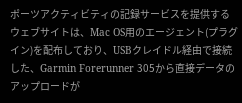ポーツアクティビティの記録サービスを提供するウェブサイトは、Mac OS用のエージェント(プラグイン)を配布しており、USBクレイドル経由で接続した、Garmin Forerunner 305から直接データのアップロードが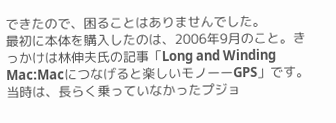できたので、困ることはありませんでした。
最初に本体を購入したのは、2006年9月のこと。きっかけは林伸夫氏の記事「Long and Winding Mac:Macにつなげると楽しいモノーーGPS」です。
当時は、長らく乗っていなかったプジョ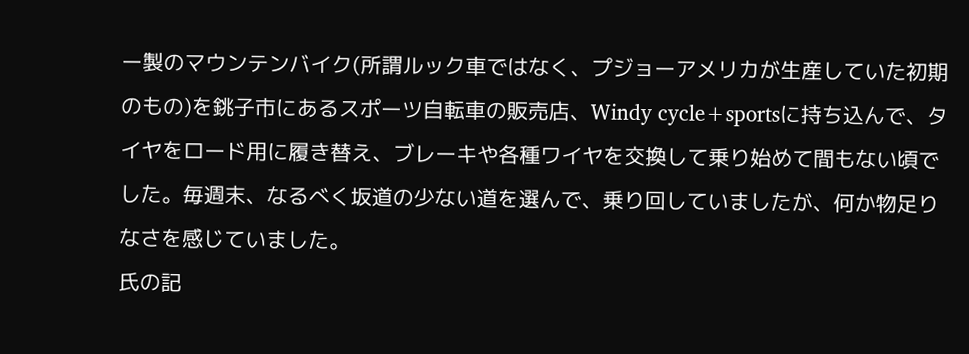ー製のマウンテンバイク(所謂ルック車ではなく、プジョーアメリカが生産していた初期のもの)を銚子市にあるスポーツ自転車の販売店、Windy cycle+sportsに持ち込んで、タイヤをロード用に履き替え、ブレーキや各種ワイヤを交換して乗り始めて間もない頃でした。毎週末、なるべく坂道の少ない道を選んで、乗り回していましたが、何か物足りなさを感じていました。
氏の記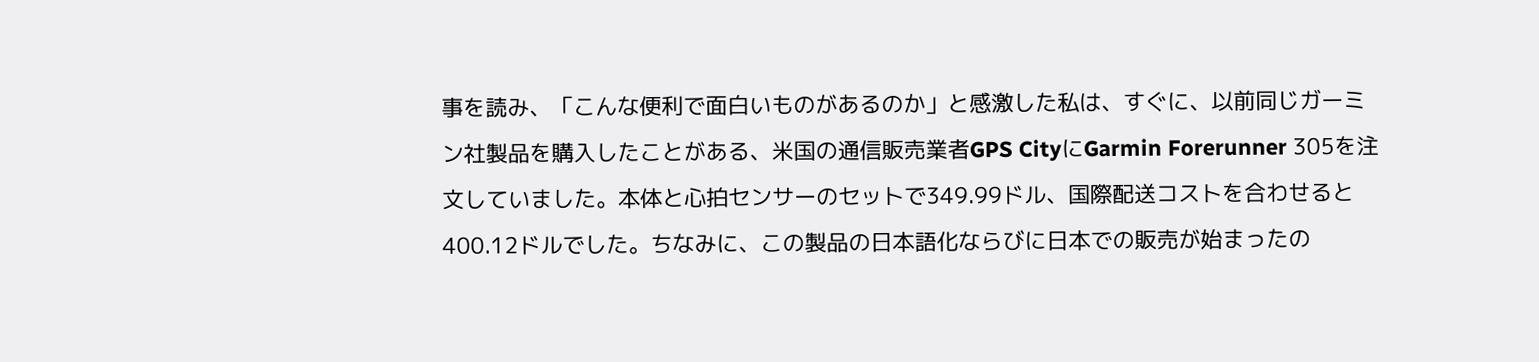事を読み、「こんな便利で面白いものがあるのか」と感激した私は、すぐに、以前同じガーミン社製品を購入したことがある、米国の通信販売業者GPS CityにGarmin Forerunner 305を注文していました。本体と心拍センサーのセットで349.99ドル、国際配送コストを合わせると400.12ドルでした。ちなみに、この製品の日本語化ならびに日本での販売が始まったの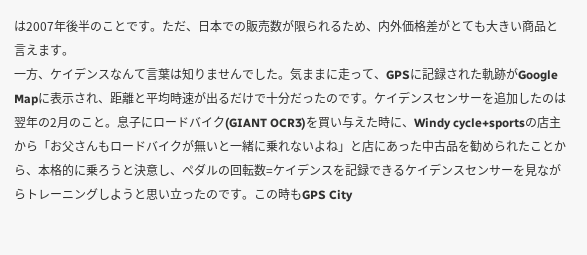は2007年後半のことです。ただ、日本での販売数が限られるため、内外価格差がとても大きい商品と言えます。
一方、ケイデンスなんて言葉は知りませんでした。気ままに走って、GPSに記録された軌跡がGoogle Mapに表示され、距離と平均時速が出るだけで十分だったのです。ケイデンスセンサーを追加したのは翌年の2月のこと。息子にロードバイク(GIANT OCR3)を買い与えた時に、Windy cycle+sportsの店主から「お父さんもロードバイクが無いと一緒に乗れないよね」と店にあった中古品を勧められたことから、本格的に乗ろうと決意し、ペダルの回転数=ケイデンスを記録できるケイデンスセンサーを見ながらトレーニングしようと思い立ったのです。この時もGPS City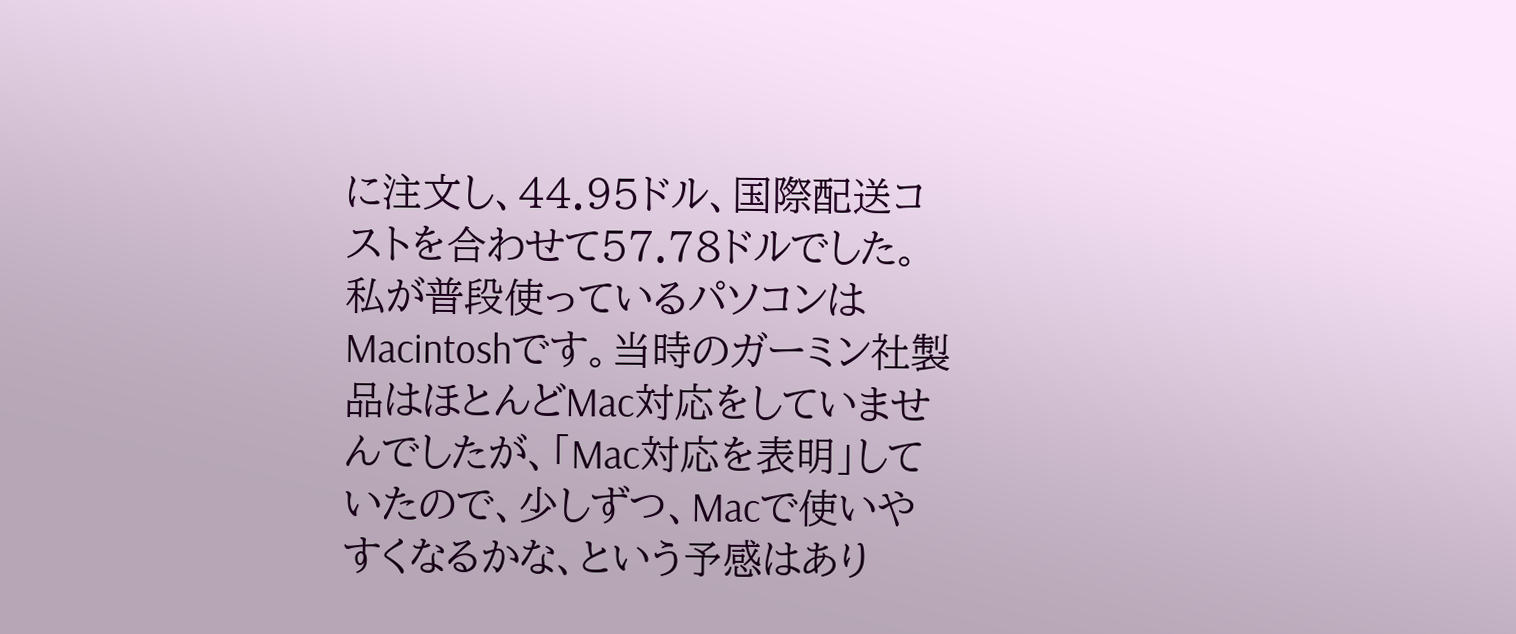に注文し、44.95ドル、国際配送コストを合わせて57.78ドルでした。
私が普段使っているパソコンはMacintoshです。当時のガーミン社製品はほとんどMac対応をしていませんでしたが、「Mac対応を表明」していたので、少しずつ、Macで使いやすくなるかな、という予感はあり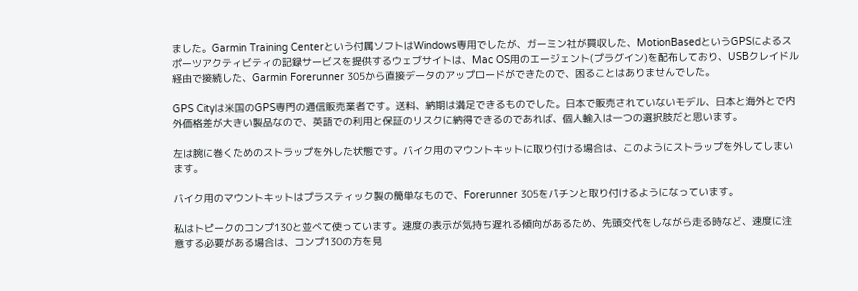ました。Garmin Training Centerという付属ソフトはWindows専用でしたが、ガーミン社が買収した、MotionBasedというGPSによるスポーツアクティビティの記録サービスを提供するウェブサイトは、Mac OS用のエージェント(プラグイン)を配布しており、USBクレイドル経由で接続した、Garmin Forerunner 305から直接データのアップロードができたので、困ることはありませんでした。

GPS Cityは米国のGPS専門の通信販売業者です。送料、納期は満足できるものでした。日本で販売されていないモデル、日本と海外とで内外価格差が大きい製品なので、英語での利用と保証のリスクに納得できるのであれば、個人輸入は一つの選択肢だと思います。

左は腕に巻くためのストラップを外した状態です。バイク用のマウントキットに取り付ける場合は、このようにストラップを外してしまいます。

バイク用のマウントキットはプラスティック製の簡単なもので、Forerunner 305をパチンと取り付けるようになっています。

私はトピークのコンプ130と並べて使っています。速度の表示が気持ち遅れる傾向があるため、先頭交代をしながら走る時など、速度に注意する必要がある場合は、コンプ130の方を見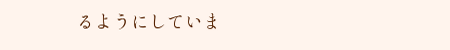るようにしていま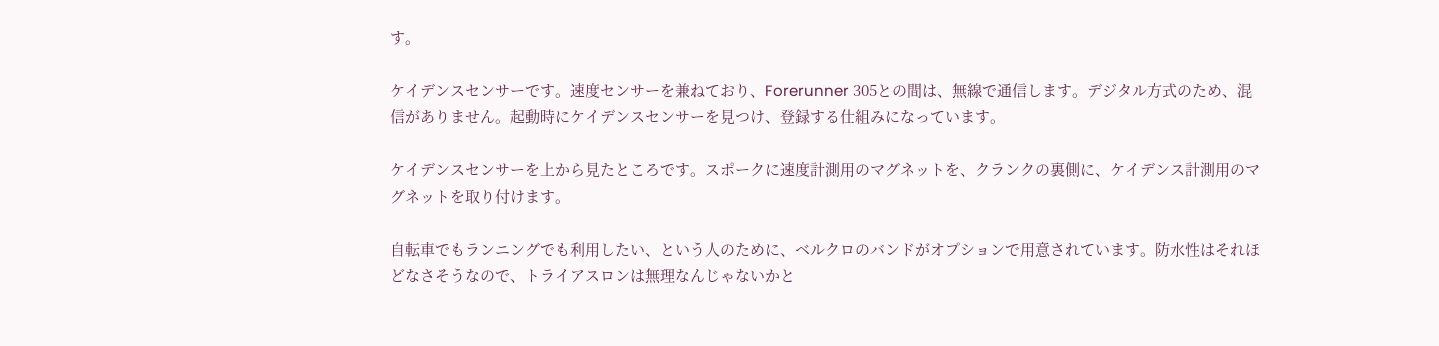す。

ケイデンスセンサーです。速度センサーを兼ねており、Forerunner 305との間は、無線で通信します。デジタル方式のため、混信がありません。起動時にケイデンスセンサーを見つけ、登録する仕組みになっています。

ケイデンスセンサーを上から見たところです。スポークに速度計測用のマグネットを、クランクの裏側に、ケイデンス計測用のマグネットを取り付けます。

自転車でもランニングでも利用したい、という人のために、ベルクロのバンドがオプションで用意されています。防水性はそれほどなさそうなので、トライアスロンは無理なんじゃないかと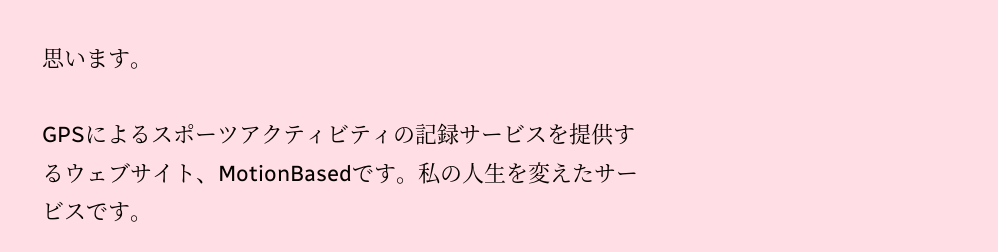思います。

GPSによるスポーツアクティビティの記録サービスを提供するウェブサイト、MotionBasedです。私の人生を変えたサービスです。